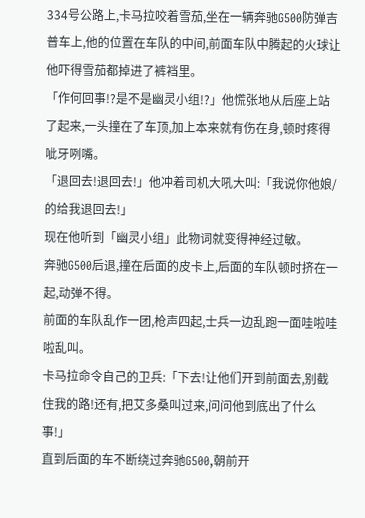334号公路上,卡马拉咬着雪茄,坐在一辆奔驰G500防弹吉普车上,他的位置在车队的中间,前面车队中腾起的火球让他吓得雪茄都掉进了裤裆里。
「作何回事!?是不是幽灵小组!?」他慌张地从后座上站了起来,一头撞在了车顶,加上本来就有伤在身,顿时疼得呲牙咧嘴。
「退回去!退回去!」他冲着司机大吼大叫:「我说你他娘/的给我退回去!」
现在他听到「幽灵小组」此物词就变得神经过敏。
奔驰G500后退,撞在后面的皮卡上,后面的车队顿时挤在一起,动弹不得。
前面的车队乱作一团,枪声四起,士兵一边乱跑一面哇啦哇啦乱叫。
卡马拉命令自己的卫兵:「下去!让他们开到前面去,别截住我的路!还有,把艾多桑叫过来,问问他到底出了什么事!」
直到后面的车不断绕过奔驰G500,朝前开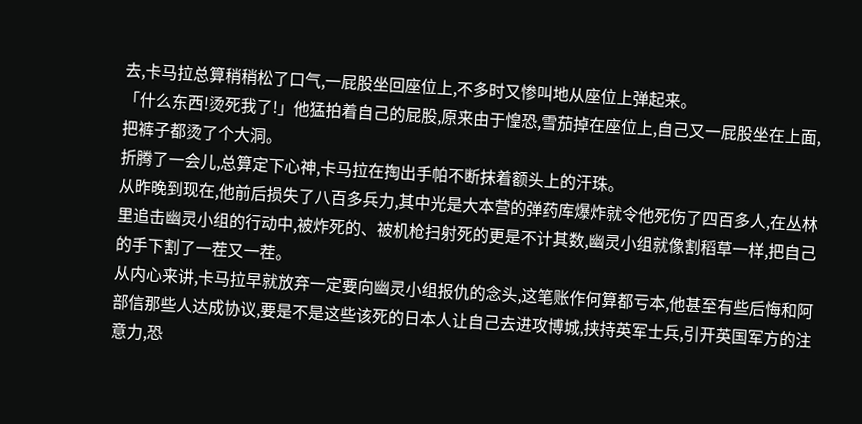去,卡马拉总算稍稍松了口气,一屁股坐回座位上,不多时又惨叫地从座位上弹起来。
「什么东西!烫死我了!」他猛拍着自己的屁股,原来由于惶恐,雪茄掉在座位上,自己又一屁股坐在上面,把裤子都烫了个大洞。
折腾了一会儿,总算定下心神,卡马拉在掏出手帕不断抹着额头上的汗珠。
从昨晚到现在,他前后损失了八百多兵力,其中光是大本营的弹药库爆炸就令他死伤了四百多人,在丛林里追击幽灵小组的行动中,被炸死的、被机枪扫射死的更是不计其数,幽灵小组就像割稻草一样,把自己的手下割了一茬又一茬。
从内心来讲,卡马拉早就放弃一定要向幽灵小组报仇的念头,这笔账作何算都亏本,他甚至有些后悔和阿部信那些人达成协议,要是不是这些该死的日本人让自己去进攻博城,挟持英军士兵,引开英国军方的注意力,恐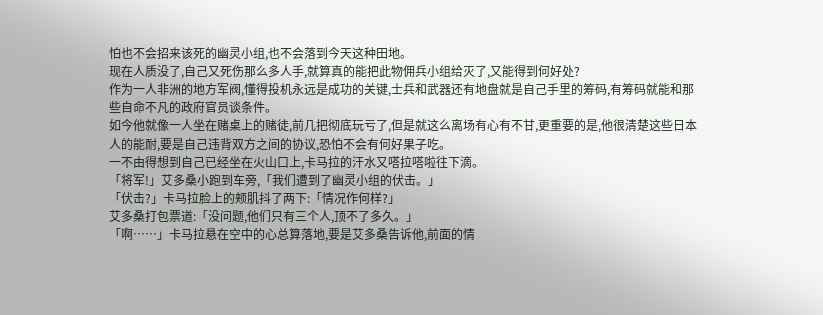怕也不会招来该死的幽灵小组,也不会落到今天这种田地。
现在人质没了,自己又死伤那么多人手,就算真的能把此物佣兵小组给灭了,又能得到何好处?
作为一人非洲的地方军阀,懂得投机永远是成功的关键,士兵和武器还有地盘就是自己手里的筹码,有筹码就能和那些自命不凡的政府官员谈条件。
如今他就像一人坐在赌桌上的赌徒,前几把彻底玩亏了,但是就这么离场有心有不甘,更重要的是,他很清楚这些日本人的能耐,要是自己违背双方之间的协议,恐怕不会有何好果子吃。
一不由得想到自己已经坐在火山口上,卡马拉的汗水又嗒拉嗒啦往下滴。
「将军!」艾多桑小跑到车旁,「我们遭到了幽灵小组的伏击。」
「伏击?」卡马拉脸上的颊肌抖了两下:「情况作何样?」
艾多桑打包票道:「没问题,他们只有三个人,顶不了多久。」
「啊……」卡马拉悬在空中的心总算落地,要是艾多桑告诉他,前面的情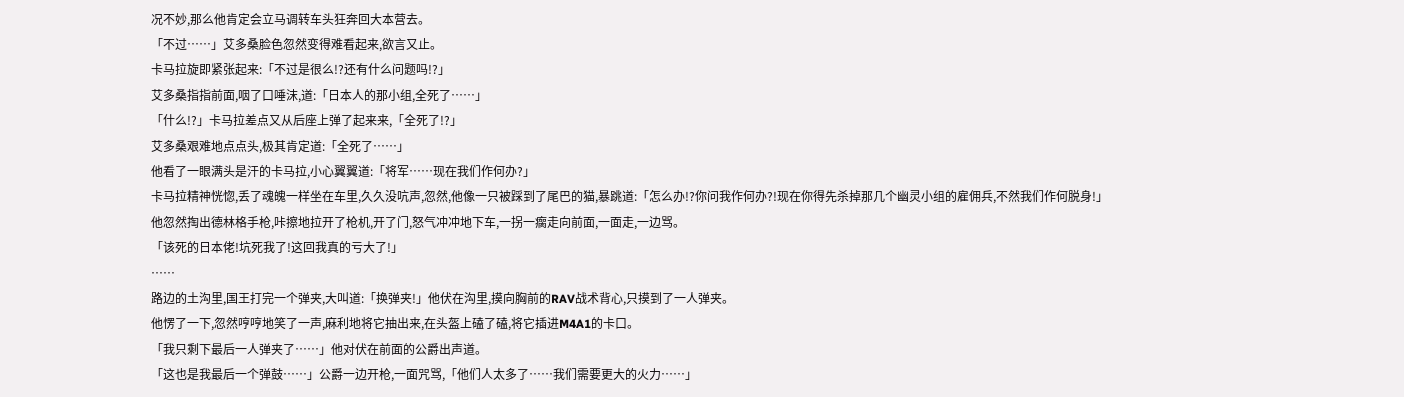况不妙,那么他肯定会立马调转车头狂奔回大本营去。
「不过……」艾多桑脸色忽然变得难看起来,欲言又止。
卡马拉旋即紧张起来:「不过是很么!?还有什么问题吗!?」
艾多桑指指前面,咽了口唾沫,道:「日本人的那小组,全死了……」
「什么!?」卡马拉差点又从后座上弹了起来来,「全死了!?」
艾多桑艰难地点点头,极其肯定道:「全死了……」
他看了一眼满头是汗的卡马拉,小心翼翼道:「将军……现在我们作何办?」
卡马拉精神恍惚,丢了魂魄一样坐在车里,久久没吭声,忽然,他像一只被踩到了尾巴的猫,暴跳道:「怎么办!?你问我作何办?!现在你得先杀掉那几个幽灵小组的雇佣兵,不然我们作何脱身!」
他忽然掏出德林格手枪,咔擦地拉开了枪机,开了门,怒气冲冲地下车,一拐一瘸走向前面,一面走,一边骂。
「该死的日本佬!坑死我了!这回我真的亏大了!」
……
路边的土沟里,国王打完一个弹夹,大叫道:「换弹夹!」他伏在沟里,摸向胸前的RAV战术背心,只摸到了一人弹夹。
他愣了一下,忽然哼哼地笑了一声,麻利地将它抽出来,在头盔上磕了磕,将它插进M4A1的卡口。
「我只剩下最后一人弹夹了……」他对伏在前面的公爵出声道。
「这也是我最后一个弹鼓……」公爵一边开枪,一面咒骂,「他们人太多了……我们需要更大的火力……」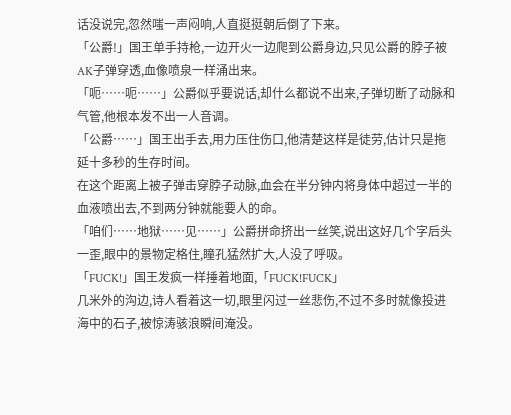话没说完,忽然嗤一声闷响,人直挺挺朝后倒了下来。
「公爵!」国王单手持枪,一边开火一边爬到公爵身边,只见公爵的脖子被AK子弹穿透,血像喷泉一样涌出来。
「呃……呃……」公爵似乎要说话,却什么都说不出来,子弹切断了动脉和气管,他根本发不出一人音调。
「公爵……」国王出手去,用力压住伤口,他清楚这样是徒劳,估计只是拖延十多秒的生存时间。
在这个距离上被子弹击穿脖子动脉,血会在半分钟内将身体中超过一半的血液喷出去,不到两分钟就能要人的命。
「咱们……地狱……见……」公爵拼命挤出一丝笑,说出这好几个字后头一歪,眼中的景物定格住,瞳孔猛然扩大,人没了呼吸。
「FUCK!」国王发疯一样捶着地面,「FUCK!FUCK」
几米外的沟边,诗人看着这一切,眼里闪过一丝悲伤,不过不多时就像投进海中的石子,被惊涛骇浪瞬间淹没。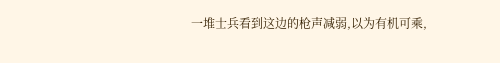一堆士兵看到这边的枪声减弱,以为有机可乘,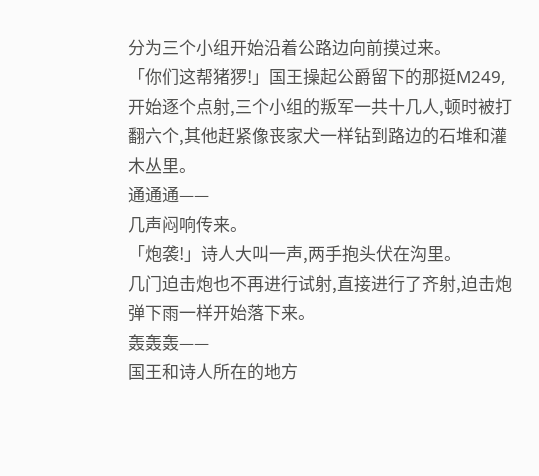分为三个小组开始沿着公路边向前摸过来。
「你们这帮猪猡!」国王操起公爵留下的那挺M249,开始逐个点射,三个小组的叛军一共十几人,顿时被打翻六个,其他赶紧像丧家犬一样钻到路边的石堆和灌木丛里。
通通通——
几声闷响传来。
「炮袭!」诗人大叫一声,两手抱头伏在沟里。
几门迫击炮也不再进行试射,直接进行了齐射,迫击炮弹下雨一样开始落下来。
轰轰轰——
国王和诗人所在的地方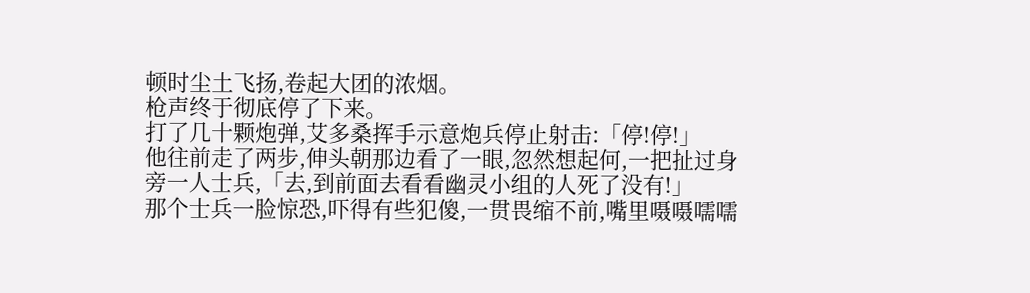顿时尘土飞扬,卷起大团的浓烟。
枪声终于彻底停了下来。
打了几十颗炮弹,艾多桑挥手示意炮兵停止射击:「停!停!」
他往前走了两步,伸头朝那边看了一眼,忽然想起何,一把扯过身旁一人士兵,「去,到前面去看看幽灵小组的人死了没有!」
那个士兵一脸惊恐,吓得有些犯傻,一贯畏缩不前,嘴里嗫嗫嚅嚅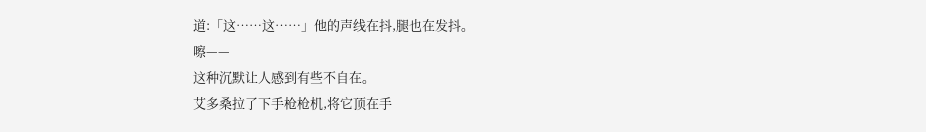道:「这……这……」他的声线在抖,腿也在发抖。
嚓——
这种沉默让人感到有些不自在。
艾多桑拉了下手枪枪机,将它顶在手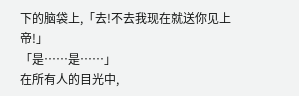下的脑袋上,「去!不去我现在就送你见上帝!」
「是……是……」
在所有人的目光中,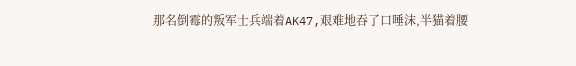那名倒霉的叛军士兵端着AK47,艰难地吞了口唾沫,半猫着腰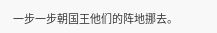一步一步朝国王他们的阵地挪去。